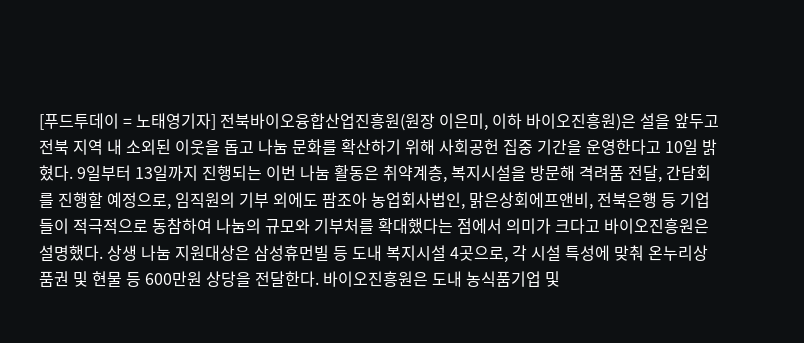[푸드투데이 = 노태영기자] 전북바이오융합산업진흥원(원장 이은미, 이하 바이오진흥원)은 설을 앞두고 전북 지역 내 소외된 이웃을 돕고 나눔 문화를 확산하기 위해 사회공헌 집중 기간을 운영한다고 10일 밝혔다. 9일부터 13일까지 진행되는 이번 나눔 활동은 취약계층, 복지시설을 방문해 격려품 전달, 간담회를 진행할 예정으로, 임직원의 기부 외에도 팜조아 농업회사법인, 맑은상회에프앤비, 전북은행 등 기업들이 적극적으로 동참하여 나눔의 규모와 기부처를 확대했다는 점에서 의미가 크다고 바이오진흥원은 설명했다. 상생 나눔 지원대상은 삼성휴먼빌 등 도내 복지시설 4곳으로, 각 시설 특성에 맞춰 온누리상품권 및 현물 등 600만원 상당을 전달한다. 바이오진흥원은 도내 농식품기업 및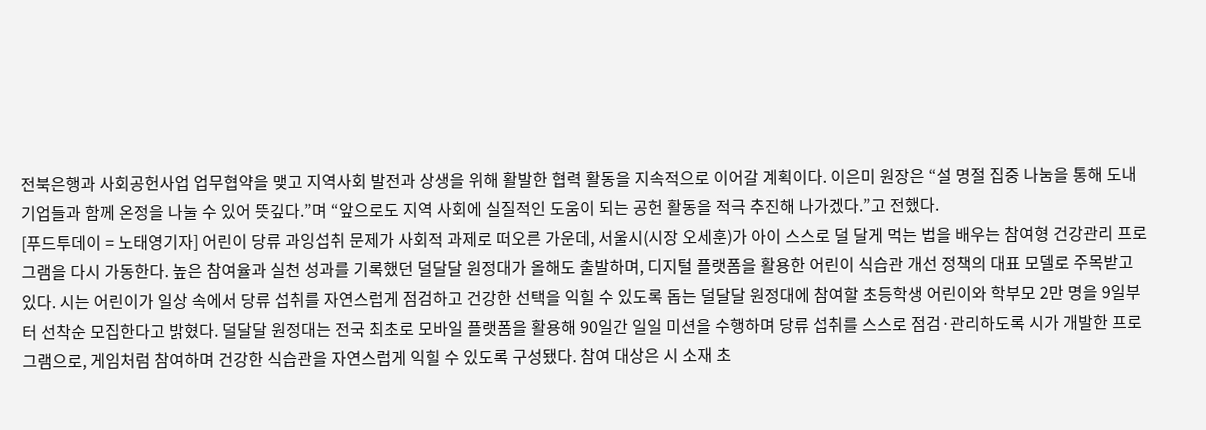전북은행과 사회공헌사업 업무협약을 맺고 지역사회 발전과 상생을 위해 활발한 협력 활동을 지속적으로 이어갈 계획이다. 이은미 원장은 “설 명절 집중 나눔을 통해 도내 기업들과 함께 온정을 나눌 수 있어 뜻깊다.”며 “앞으로도 지역 사회에 실질적인 도움이 되는 공헌 활동을 적극 추진해 나가겠다.”고 전했다.
[푸드투데이 = 노태영기자] 어린이 당류 과잉섭취 문제가 사회적 과제로 떠오른 가운데, 서울시(시장 오세훈)가 아이 스스로 덜 달게 먹는 법을 배우는 참여형 건강관리 프로그램을 다시 가동한다. 높은 참여율과 실천 성과를 기록했던 덜달달 원정대가 올해도 출발하며, 디지털 플랫폼을 활용한 어린이 식습관 개선 정책의 대표 모델로 주목받고 있다. 시는 어린이가 일상 속에서 당류 섭취를 자연스럽게 점검하고 건강한 선택을 익힐 수 있도록 돕는 덜달달 원정대에 참여할 초등학생 어린이와 학부모 2만 명을 9일부터 선착순 모집한다고 밝혔다. 덜달달 원정대는 전국 최초로 모바일 플랫폼을 활용해 90일간 일일 미션을 수행하며 당류 섭취를 스스로 점검·관리하도록 시가 개발한 프로그램으로, 게임처럼 참여하며 건강한 식습관을 자연스럽게 익힐 수 있도록 구성됐다. 참여 대상은 시 소재 초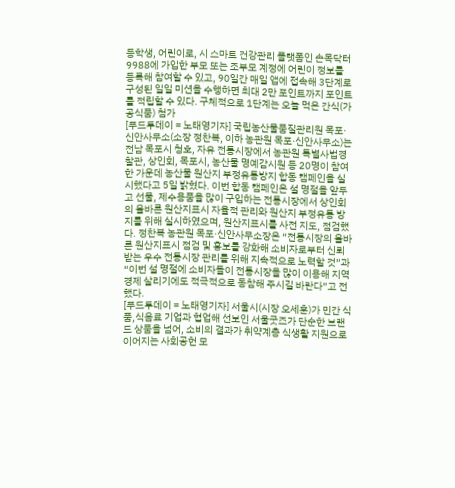등학생, 어린이로, 시 스마트 건강관리 플랫폼인 손목닥터 9988에 가입한 부모 또는 조부모 계정에 어린이 정보를 등록해 참여할 수 있고, 90일간 매일 앱에 접속해 3단계로 구성된 일일 미션을 수행하면 최대 2만 포인트까지 포인트를 적립할 수 있다. 구체적으로 1단계는 오늘 먹은 간식(가공식품) 첨가
[푸드투데이 = 노태영기자] 국립농산물품질관리원 목포·신안사무소(소장 정찬복, 이하 농관원 목포·신안사무소)는 전남 목포시 청호, 자유 전통시장에서 농관원 특별사법경찰관, 상인회, 목포시, 농산물 명예감시원 등 20명이 참여한 가운데 농산물 원산지 부정유통방지 합동 캠페인을 실시했다고 5일 밝혔다. 이번 합동 캠페인은 설 명절을 앞두고 선물, 제수용품을 많이 구입하는 전통시장에서 상인회의 올바른 원산지표시 자율적 관리와 원산지 부정유통 방지를 위해 실시하였으며, 원산지표시를 사전 지도, 점검했다. 정찬복 농관원 목포·신안사무소장은 “전통시장의 올바른 원산지표시 점검 및 홍보를 강화해 소비자로부터 신뢰받는 우수 전통시장 관리를 위해 지속적으로 노력할 것”과 “이번 설 명절에 소비자들이 전통시장을 많이 이용해 지역경제 살리기에도 적극적으로 동참해 주시길 바란다”고 전했다.
[푸드투데이 = 노태영기자] 서울시(시장 오세훈)가 민간 식품,식음료 기업과 협업해 선보인 서울굿즈가 단순한 브랜드 상품을 넘어, 소비의 결과가 취약계층 식생활 지원으로 이어지는 사회공헌 모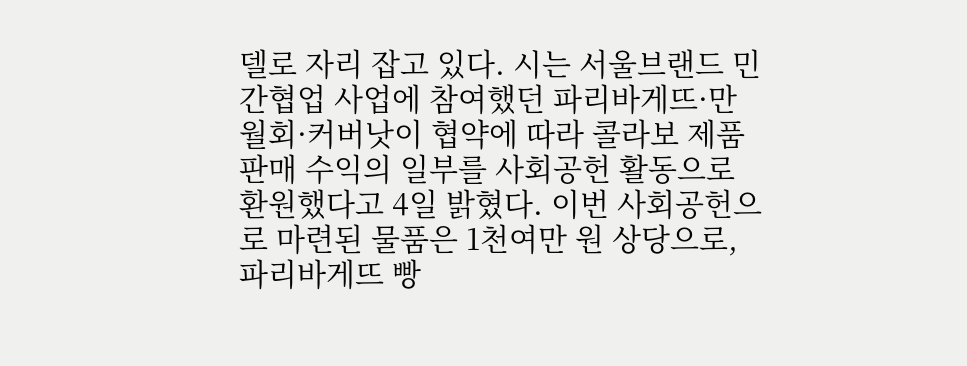델로 자리 잡고 있다. 시는 서울브랜드 민간협업 사업에 참여했던 파리바게뜨·만월회·커버낫이 협약에 따라 콜라보 제품 판매 수익의 일부를 사회공헌 활동으로 환원했다고 4일 밝혔다. 이번 사회공헌으로 마련된 물품은 1천여만 원 상당으로, 파리바게뜨 빵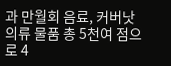과 만월회 음료, 커버낫 의류 물품 총 5천여 점으로 4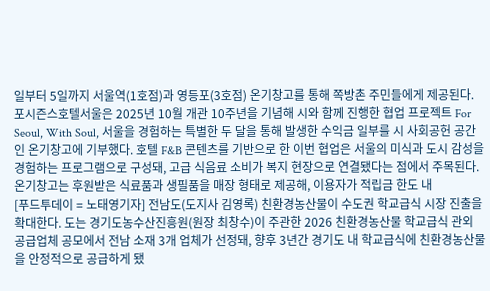일부터 5일까지 서울역(1호점)과 영등포(3호점) 온기창고를 통해 쪽방촌 주민들에게 제공된다. 포시즌스호텔서울은 2025년 10월 개관 10주년을 기념해 시와 함께 진행한 협업 프로젝트 For Seoul, With Soul, 서울을 경험하는 특별한 두 달을 통해 발생한 수익금 일부를 시 사회공헌 공간인 온기창고에 기부했다. 호텔 F&B 콘텐츠를 기반으로 한 이번 협업은 서울의 미식과 도시 감성을 경험하는 프로그램으로 구성돼, 고급 식음료 소비가 복지 현장으로 연결됐다는 점에서 주목된다. 온기창고는 후원받은 식료품과 생필품을 매장 형태로 제공해, 이용자가 적립금 한도 내
[푸드투데이 = 노태영기자] 전남도(도지사 김영록) 친환경농산물이 수도권 학교급식 시장 진출을 확대한다. 도는 경기도농수산진흥원(원장 최창수)이 주관한 2026 친환경농산물 학교급식 관외 공급업체 공모에서 전남 소재 3개 업체가 선정돼, 향후 3년간 경기도 내 학교급식에 친환경농산물을 안정적으로 공급하게 됐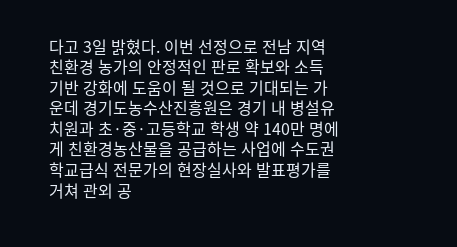다고 3일 밝혔다. 이번 선정으로 전남 지역 친환경 농가의 안정적인 판로 확보와 소득 기반 강화에 도움이 될 것으로 기대되는 가운데 경기도농수산진흥원은 경기 내 병설유치원과 초·중·고등학교 학생 약 140만 명에게 친환경농산물을 공급하는 사업에 수도권 학교급식 전문가의 현장실사와 발표평가를 거쳐 관외 공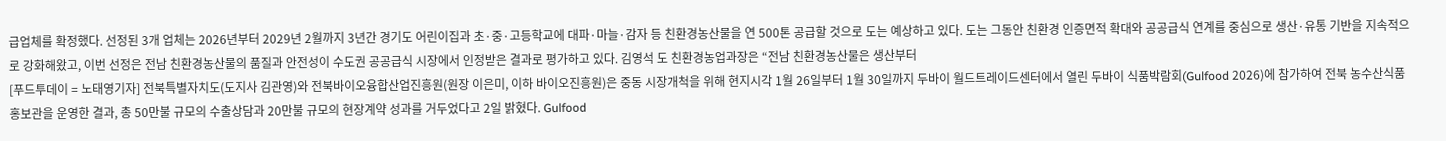급업체를 확정했다. 선정된 3개 업체는 2026년부터 2029년 2월까지 3년간 경기도 어린이집과 초·중·고등학교에 대파·마늘·감자 등 친환경농산물을 연 500톤 공급할 것으로 도는 예상하고 있다. 도는 그동안 친환경 인증면적 확대와 공공급식 연계를 중심으로 생산·유통 기반을 지속적으로 강화해왔고, 이번 선정은 전남 친환경농산물의 품질과 안전성이 수도권 공공급식 시장에서 인정받은 결과로 평가하고 있다. 김영석 도 친환경농업과장은 “전남 친환경농산물은 생산부터
[푸드투데이 = 노태영기자] 전북특별자치도(도지사 김관영)와 전북바이오융합산업진흥원(원장 이은미, 이하 바이오진흥원)은 중동 시장개척을 위해 현지시각 1월 26일부터 1월 30일까지 두바이 월드트레이드센터에서 열린 두바이 식품박람회(Gulfood 2026)에 참가하여 전북 농수산식품 홍보관을 운영한 결과, 총 50만불 규모의 수출상담과 20만불 규모의 현장계약 성과를 거두었다고 2일 밝혔다. Gulfood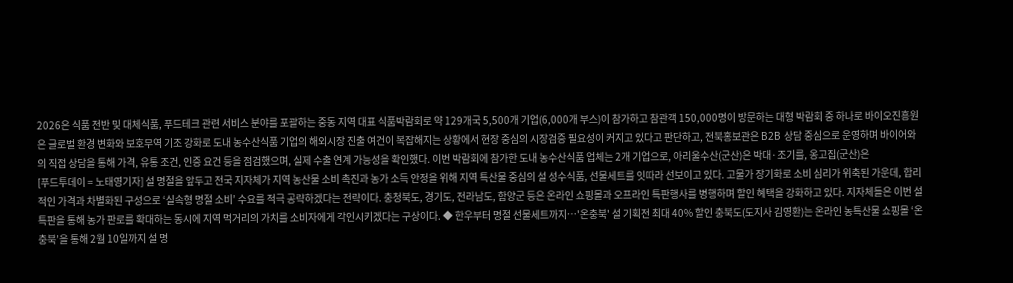2026은 식품 전반 및 대체식품, 푸드테크 관련 서비스 분야를 포괄하는 중동 지역 대표 식품박람회로 약 129개국 5,500개 기업(6,000개 부스)이 참가하고 참관객 150,000명이 방문하는 대형 박람회 중 하나로 바이오진흥원은 글로벌 환경 변화와 보호무역 기조 강화로 도내 농수산식품 기업의 해외시장 진출 여건이 복잡해지는 상황에서 현장 중심의 시장검증 필요성이 커지고 있다고 판단하고, 전북홍보관은 B2B 상담 중심으로 운영하며 바이어와의 직접 상담을 통해 가격, 유통 조건, 인증 요건 등을 점검했으며, 실제 수출 연계 가능성을 확인했다. 이번 박람회에 참가한 도내 농수산식품 업체는 2개 기업으로, 아리울수산(군산)은 박대·조기를, 옹고집(군산)은
[푸드투데이 = 노태영기자] 설 명절을 앞두고 전국 지자체가 지역 농산물 소비 촉진과 농가 소득 안정을 위해 지역 특산물 중심의 설 성수식품, 선물세트를 잇따라 선보이고 있다. 고물가 장기화로 소비 심리가 위축된 가운데, 합리적인 가격과 차별화된 구성으로 ‘실속형 명절 소비’ 수요를 적극 공략하겠다는 전략이다. 충청북도, 경기도, 전라남도, 함양군 등은 온라인 쇼핑몰과 오프라인 특판행사를 병행하며 할인 혜택을 강화하고 있다. 지자체들은 이번 설 특판을 통해 농가 판로를 확대하는 동시에 지역 먹거리의 가치를 소비자에게 각인시키겠다는 구상이다. ◆ 한우부터 명절 선물세트까지…'온충북' 설 기획전 최대 40% 할인 충북도(도지사 김영환)는 온라인 농특산물 쇼핑몰 ‘온충북’을 통해 2월 10일까지 설 명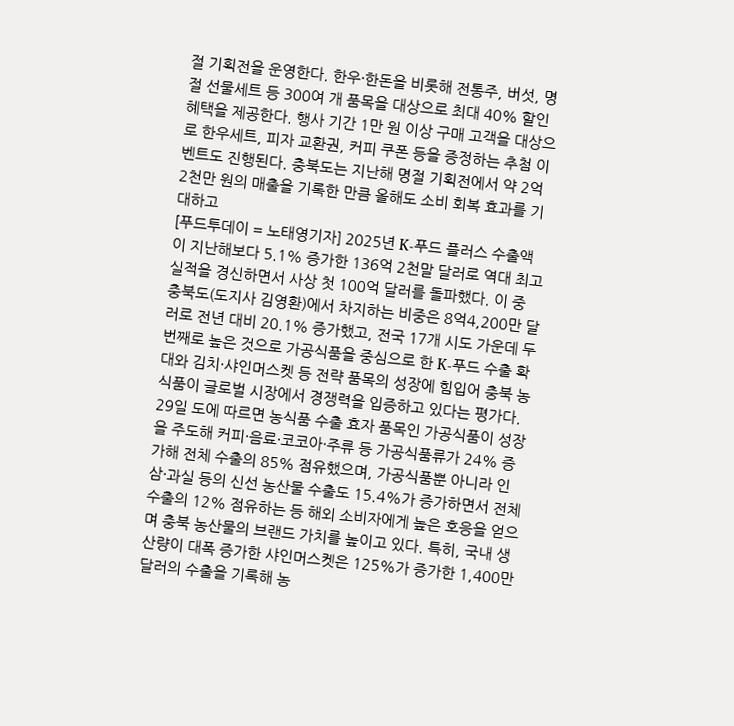절 기획전을 운영한다. 한우·한돈을 비롯해 전통주, 버섯, 명절 선물세트 등 300여 개 품목을 대상으로 최대 40% 할인 혜택을 제공한다. 행사 기간 1만 원 이상 구매 고객을 대상으로 한우세트, 피자 교환권, 커피 쿠폰 등을 증정하는 추첨 이벤트도 진행된다. 충북도는 지난해 명절 기획전에서 약 2억 2천만 원의 매출을 기록한 만큼 올해도 소비 회복 효과를 기대하고
[푸드투데이 = 노태영기자] 2025년 K-푸드 플러스 수출액이 지난해보다 5.1% 증가한 136억 2천말 달러로 역대 최고 실적을 경신하면서 사상 첫 100억 달러를 돌파했다. 이 중 충북도(도지사 김영환)에서 차지하는 비중은 8억4,200만 달러로 전년 대비 20.1% 증가했고, 전국 17개 시도 가운데 두 번째로 높은 것으로 가공식품을 중심으로 한 K-푸드 수출 확대와 김치·샤인머스켓 등 전략 품목의 성장에 힘입어 충북 농식품이 글로벌 시장에서 경쟁력을 입증하고 있다는 평가다. 29일 도에 따르면 농식품 수출 효자 품목인 가공식품이 성장을 주도해 커피·음료·코코아·주류 등 가공식품류가 24% 증가해 전체 수출의 85% 점유했으며, 가공식품뿐 아니라 인삼·과실 등의 신선 농산물 수출도 15.4%가 증가하면서 전체 수출의 12% 점유하는 등 해외 소비자에게 높은 호응을 얻으며 충북 농산물의 브랜드 가치를 높이고 있다. 특히, 국내 생산량이 대폭 증가한 샤인머스켓은 125%가 증가한 1,400만 달러의 수출을 기록해 농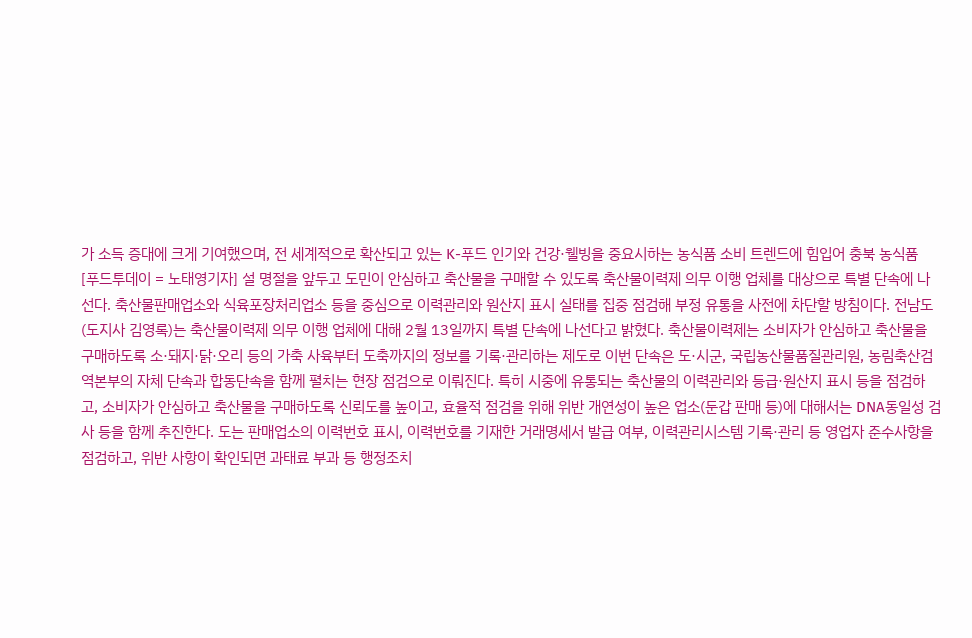가 소득 증대에 크게 기여했으며, 전 세계적으로 확산되고 있는 K-푸드 인기와 건강·웰빙을 중요시하는 농식품 소비 트렌드에 힘입어 충북 농식품
[푸드투데이 = 노태영기자] 설 명절을 앞두고 도민이 안심하고 축산물을 구매할 수 있도록 축산물이력제 의무 이행 업체를 대상으로 특별 단속에 나선다. 축산물판매업소와 식육포장처리업소 등을 중심으로 이력관리와 원산지 표시 실태를 집중 점검해 부정 유통을 사전에 차단할 방침이다. 전남도(도지사 김영록)는 축산물이력제 의무 이행 업체에 대해 2월 13일까지 특별 단속에 나선다고 밝혔다. 축산물이력제는 소비자가 안심하고 축산물을 구매하도록 소·돼지·닭·오리 등의 가축 사육부터 도축까지의 정보를 기록·관리하는 제도로 이번 단속은 도·시군, 국립농산물품질관리원, 농림축산검역본부의 자체 단속과 합동단속을 함께 펼치는 현장 점검으로 이뤄진다. 특히 시중에 유통되는 축산물의 이력관리와 등급·원산지 표시 등을 점검하고, 소비자가 안심하고 축산물을 구매하도록 신뢰도를 높이고, 효율적 점검을 위해 위반 개연성이 높은 업소(둔갑 판매 등)에 대해서는 DNA동일성 검사 등을 함께 추진한다. 도는 판매업소의 이력번호 표시, 이력번호를 기재한 거래명세서 발급 여부, 이력관리시스템 기록·관리 등 영업자 준수사항을 점검하고, 위반 사항이 확인되면 과태료 부과 등 행정조치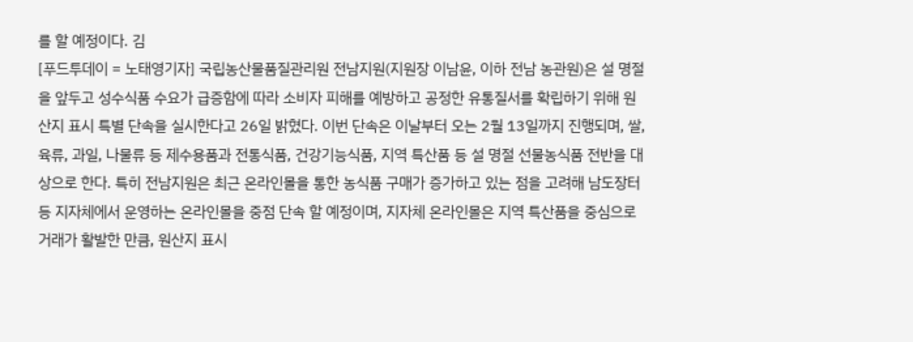를 할 예정이다. 김
[푸드투데이 = 노태영기자] 국립농산물품질관리원 전남지원(지원장 이남윤, 이하 전남 농관원)은 설 명절을 앞두고 성수식품 수요가 급증함에 따라 소비자 피해를 예방하고 공정한 유통질서를 확립하기 위해 원산지 표시 특별 단속을 실시한다고 26일 밝혔다. 이번 단속은 이날부터 오는 2월 13일까지 진행되며, 쌀, 육류, 과일, 나물류 등 제수용품과 전통식품, 건강기능식품, 지역 특산품 등 설 명절 선물농식품 전반을 대상으로 한다. 특히 전남지원은 최근 온라인몰을 통한 농식품 구매가 증가하고 있는 점을 고려해 남도장터 등 지자체에서 운영하는 온라인몰을 중점 단속 할 예정이며, 지자체 온라인몰은 지역 특산품을 중심으로 거래가 활발한 만큼, 원산지 표시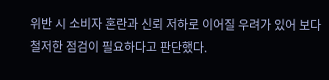위반 시 소비자 혼란과 신뢰 저하로 이어질 우려가 있어 보다 철저한 점검이 필요하다고 판단했다.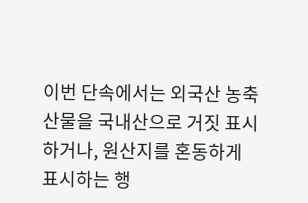이번 단속에서는 외국산 농축산물을 국내산으로 거짓 표시하거나, 원산지를 혼동하게 표시하는 행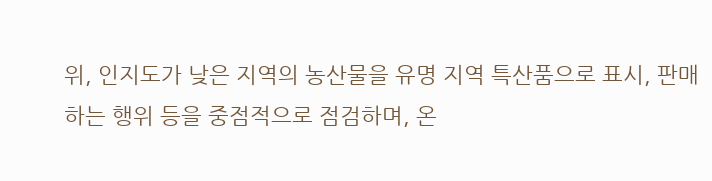위, 인지도가 낮은 지역의 농산물을 유명 지역 특산품으로 표시, 판매하는 행위 등을 중점적으로 점검하며, 온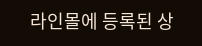라인몰에 등록된 상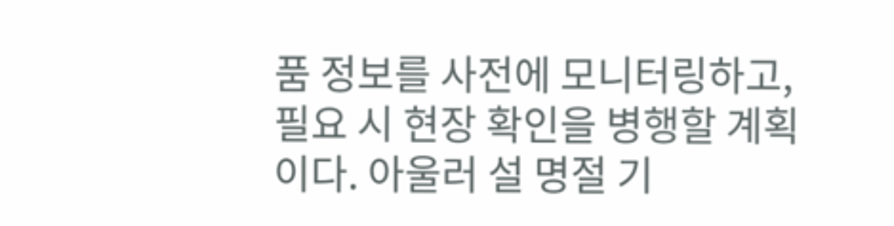품 정보를 사전에 모니터링하고, 필요 시 현장 확인을 병행할 계획이다. 아울러 설 명절 기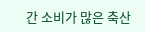간 소비가 많은 축산